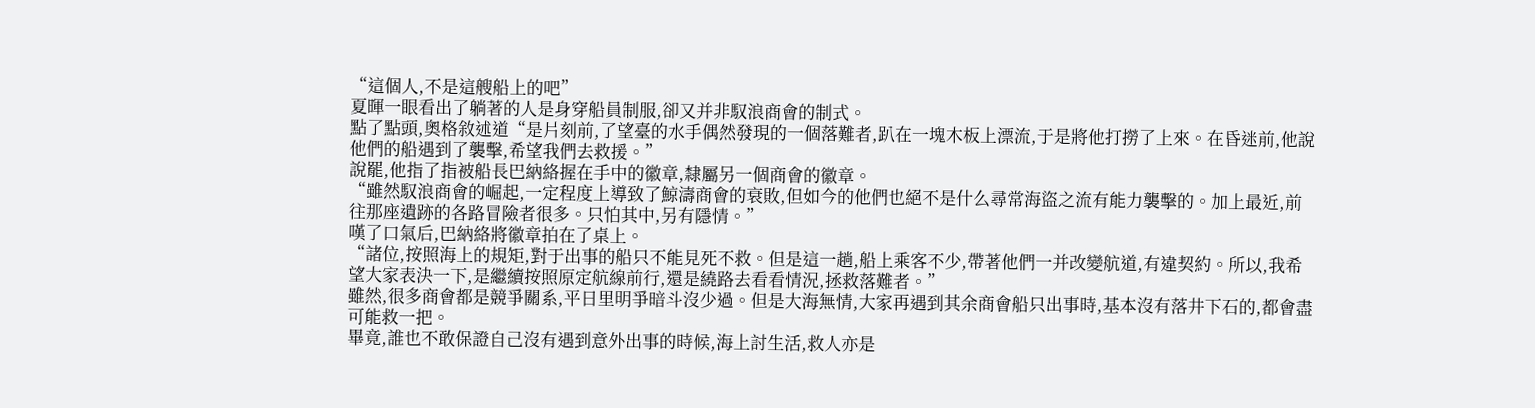“這個人,不是這艘船上的吧”
夏暉一眼看出了躺著的人是身穿船員制服,卻又并非馭浪商會的制式。
點了點頭,奧格敘述道“是片刻前,了望臺的水手偶然發現的一個落難者,趴在一塊木板上漂流,于是將他打撈了上來。在昏迷前,他說他們的船遇到了襲擊,希望我們去救援。”
說罷,他指了指被船長巴納絡握在手中的徽章,隸屬另一個商會的徽章。
“雖然馭浪商會的崛起,一定程度上導致了鯨濤商會的衰敗,但如今的他們也絕不是什么尋常海盜之流有能力襲擊的。加上最近,前往那座遺跡的各路冒險者很多。只怕其中,另有隱情。”
嘆了口氣后,巴納絡將徽章拍在了桌上。
“諸位,按照海上的規矩,對于出事的船只不能見死不救。但是這一趟,船上乘客不少,帶著他們一并改變航道,有違契約。所以,我希望大家表決一下,是繼續按照原定航線前行,還是繞路去看看情況,拯救落難者。”
雖然,很多商會都是競爭關系,平日里明爭暗斗沒少過。但是大海無情,大家再遇到其余商會船只出事時,基本沒有落井下石的,都會盡可能救一把。
畢竟,誰也不敢保證自己沒有遇到意外出事的時候,海上討生活,救人亦是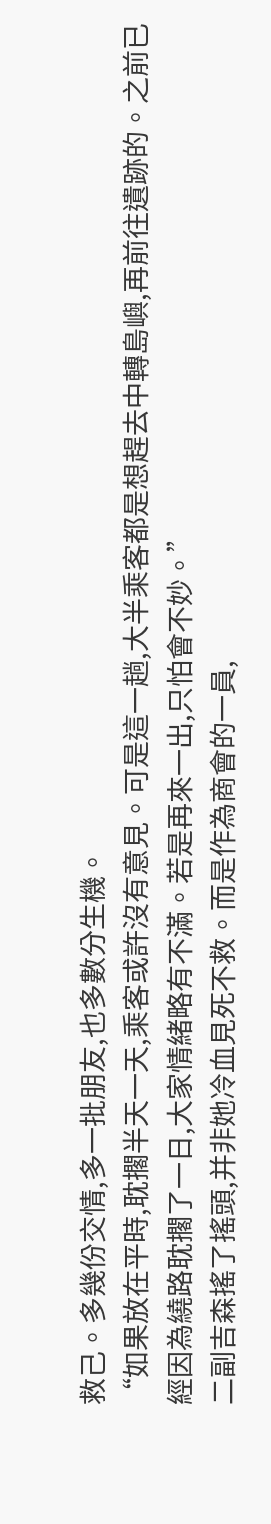救己。多幾份交情,多一批朋友,也多數分生機。
“如果放在平時,耽擱半天一天,乘客或許沒有意見。可是這一趟,大半乘客都是想趕去中轉島嶼,再前往遺跡的。之前已經因為繞路耽擱了一日,大家情緒略有不滿。若是再來一出,只怕會不妙。”
二副吉森搖了搖頭,并非她冷血見死不救。而是作為商會的一員,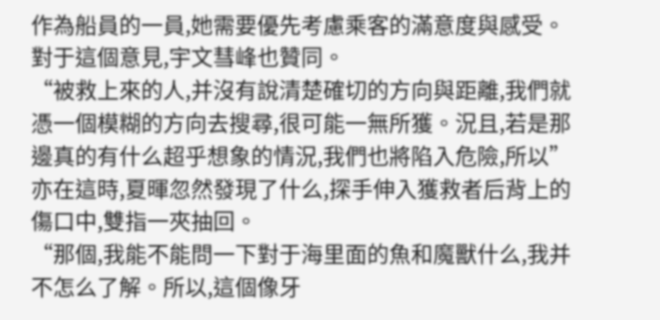作為船員的一員,她需要優先考慮乘客的滿意度與感受。
對于這個意見,宇文彗峰也贊同。
“被救上來的人,并沒有說清楚確切的方向與距離,我們就憑一個模糊的方向去搜尋,很可能一無所獲。況且,若是那邊真的有什么超乎想象的情況,我們也將陷入危險,所以”
亦在這時,夏暉忽然發現了什么,探手伸入獲救者后背上的傷口中,雙指一夾抽回。
“那個,我能不能問一下對于海里面的魚和魔獸什么,我并不怎么了解。所以,這個像牙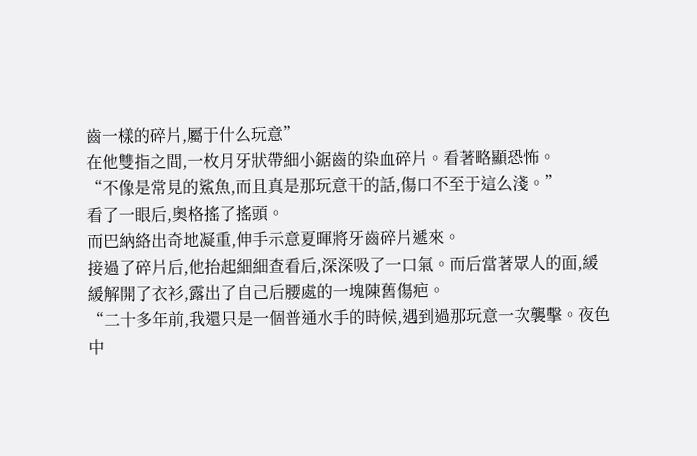齒一樣的碎片,屬于什么玩意”
在他雙指之間,一枚月牙狀帶細小鋸齒的染血碎片。看著略顯恐怖。
“不像是常見的鯊魚,而且真是那玩意干的話,傷口不至于這么淺。”
看了一眼后,奧格搖了搖頭。
而巴納絡出奇地凝重,伸手示意夏暉將牙齒碎片遞來。
接過了碎片后,他抬起細細查看后,深深吸了一口氣。而后當著眾人的面,緩緩解開了衣衫,露出了自己后腰處的一塊陳舊傷疤。
“二十多年前,我還只是一個普通水手的時候,遇到過那玩意一次襲擊。夜色中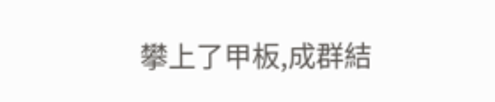攀上了甲板,成群結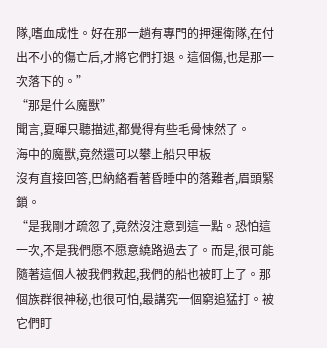隊,嗜血成性。好在那一趟有專門的押運衛隊,在付出不小的傷亡后,才將它們打退。這個傷,也是那一次落下的。”
“那是什么魔獸”
聞言,夏暉只聽描述,都覺得有些毛骨悚然了。
海中的魔獸,竟然還可以攀上船只甲板
沒有直接回答,巴納絡看著昏睡中的落難者,眉頭緊鎖。
“是我剛才疏忽了,竟然沒注意到這一點。恐怕這一次,不是我們愿不愿意繞路過去了。而是,很可能隨著這個人被我們救起,我們的船也被盯上了。那個族群很神秘,也很可怕,最講究一個窮追猛打。被它們盯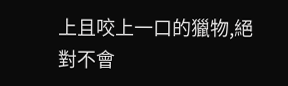上且咬上一口的獵物,絕對不會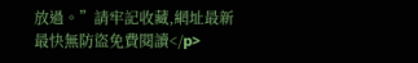放過。”請牢記收藏,網址最新最快無防盜免費閱讀</p>